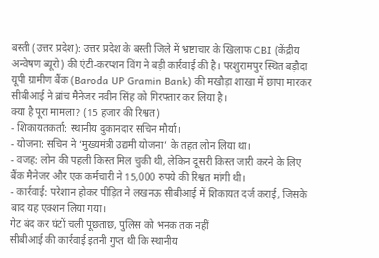बस्ती (उत्तर प्रदेश): उत्तर प्रदेश के बस्ती जिले में भ्रष्टाचार के खिलाफ CBI (केंद्रीय अन्वेषण ब्यूरो) की एंटी-करप्शन विंग ने बड़ी कार्रवाई की है। परशुरामपुर स्थित बड़ौदा यूपी ग्रामीण बैंक (Baroda UP Gramin Bank) की मखौड़ा शाखा में छापा मारकर सीबीआई ने ब्रांच मैनेजर नवीन सिंह को गिरफ्तार कर लिया है।
क्या है पूरा मामला? (15 हजार की रिश्वत)
- शिकायतकर्ता: स्थानीय दुकानदार सचिन मौर्या।
- योजना: सचिन ने ‘मुख्यमंत्री उद्यमी योजना’ के तहत लोन लिया था।
- वजह: लोन की पहली किस्त मिल चुकी थी, लेकिन दूसरी किस्त जारी करने के लिए बैंक मैनेजर और एक कर्मचारी ने 15,000 रुपये की रिश्वत मांगी थी।
- कार्रवाई: परेशान होकर पीड़ित ने लखनऊ सीबीआई में शिकायत दर्ज कराई, जिसके बाद यह एक्शन लिया गया।
गेट बंद कर घंटों चली पूछताछ, पुलिस को भनक तक नहीं
सीबीआई की कार्रवाई इतनी गुप्त थी कि स्थानीय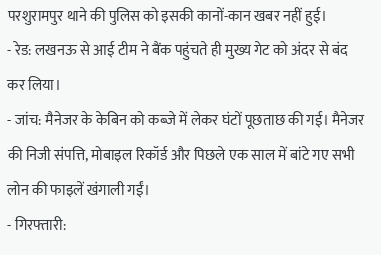परशुरामपुर थाने की पुलिस को इसकी कानों-कान खबर नहीं हुई।
- रेड: लखनऊ से आई टीम ने बैंक पहुंचते ही मुख्य गेट को अंदर से बंद कर लिया।
- जांच: मैनेजर के केबिन को कब्जे में लेकर घंटों पूछताछ की गई। मैनेजर की निजी संपत्ति, मोबाइल रिकॉर्ड और पिछले एक साल में बांटे गए सभी लोन की फाइलें खंगाली गईं।
- गिरफ्तारी: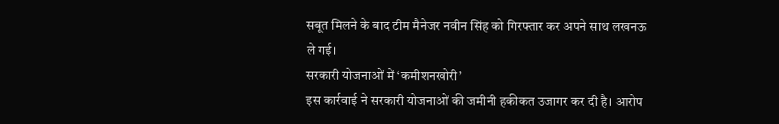सबूत मिलने के बाद टीम मैनेजर नवीन सिंह को गिरफ्तार कर अपने साथ लखनऊ ले गई।
सरकारी योजनाओं में ‘कमीशनखोरी’
इस कार्रवाई ने सरकारी योजनाओं की जमीनी हकीकत उजागर कर दी है। आरोप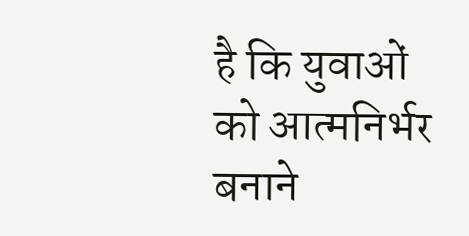है कि युवाओं को आत्मनिर्भर बनाने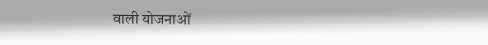वाली योजनाओं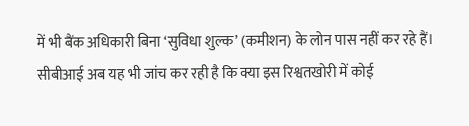में भी बैंक अधिकारी बिना ‘सुविधा शुल्क’ (कमीशन) के लोन पास नहीं कर रहे हैं। सीबीआई अब यह भी जांच कर रही है कि क्या इस रिश्वतखोरी में कोई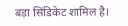बड़ा सिंडिकेट शामिल है।